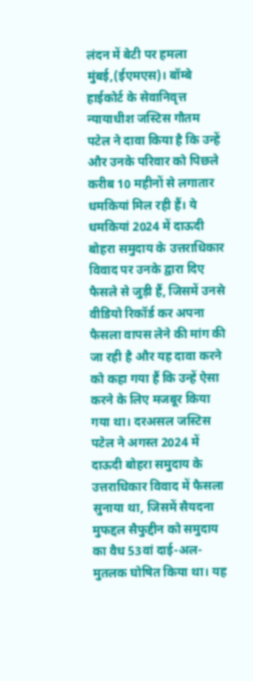लंदन में बेटी पर हमला मुंबई,(ईएमएस)। बॉम्बे हाईकोर्ट के सेवानिवृत्त न्यायाधीश जस्टिस गौतम पटेल ने दावा किया है कि उन्हें और उनके परिवार को पिछले करीब 10 महीनों से लगातार धमकियां मिल रही हैं। ये धमकियां 2024 में दाऊदी बोहरा समुदाय के उत्तराधिकार विवाद पर उनके द्वारा दिए फैसले से जुड़ी हैं, जिसमें उनसे वीडियो रिकॉर्ड कर अपना फैसला वापस लेने की मांग की जा रही है और यह दावा करने को कहा गया हैं कि उन्हें ऐसा करने के लिए मजबूर किया गया था। दरअसल जस्टिस पटेल ने अगस्त 2024 में दाऊदी बोहरा समुदाय के उत्तराधिकार विवाद में फैसला सुनाया था, जिसमें सैयदना मुफद्दल सैफुद्दीन को समुदाय का वैध 53वां दाई-अल-मुतलक घोषित किया था। यह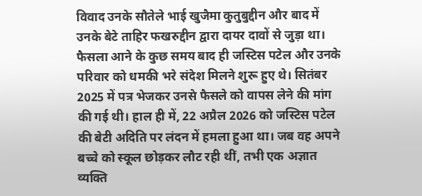विवाद उनके सौतेले भाई खुजैमा कुतुबुद्दीन और बाद में उनके बेटे ताहिर फखरुद्दीन द्वारा दायर दावों से जुड़ा था। फैसला आने के कुछ समय बाद ही जस्टिस पटेल और उनके परिवार को धमकी भरे संदेश मिलने शुरू हुए थे। सितंबर 2025 में पत्र भेजकर उनसे फैसले को वापस लेने की मांग की गई थी। हाल ही में, 22 अप्रैल 2026 को जस्टिस पटेल की बेटी अदिति पर लंदन में हमला हुआ था। जब वह अपने बच्चे को स्कूल छोड़कर लौट रही थीं, तभी एक अज्ञात व्यक्ति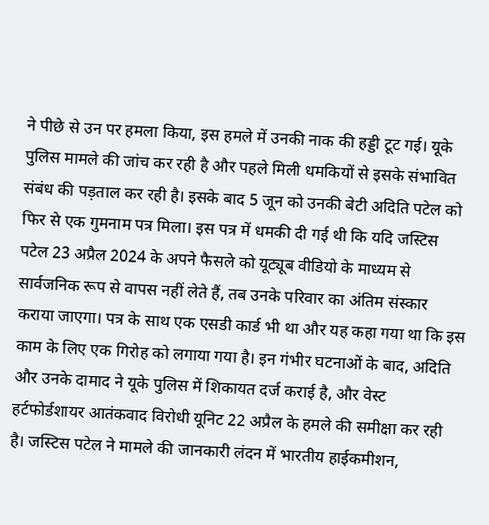ने पीछे से उन पर हमला किया, इस हमले में उनकी नाक की हड्डी टूट गई। यूके पुलिस मामले की जांच कर रही है और पहले मिली धमकियों से इसके संभावित संबंध की पड़ताल कर रही है। इसके बाद 5 जून को उनकी बेटी अदिति पटेल को फिर से एक गुमनाम पत्र मिला। इस पत्र में धमकी दी गई थी कि यदि जस्टिस पटेल 23 अप्रैल 2024 के अपने फैसले को यूट्यूब वीडियो के माध्यम से सार्वजनिक रूप से वापस नहीं लेते हैं, तब उनके परिवार का अंतिम संस्कार कराया जाएगा। पत्र के साथ एक एसडी कार्ड भी था और यह कहा गया था कि इस काम के लिए एक गिरोह को लगाया गया है। इन गंभीर घटनाओं के बाद, अदिति और उनके दामाद ने यूके पुलिस में शिकायत दर्ज कराई है, और वेस्ट हर्टफोर्डशायर आतंकवाद विरोधी यूनिट 22 अप्रैल के हमले की समीक्षा कर रही है। जस्टिस पटेल ने मामले की जानकारी लंदन में भारतीय हाईकमीशन,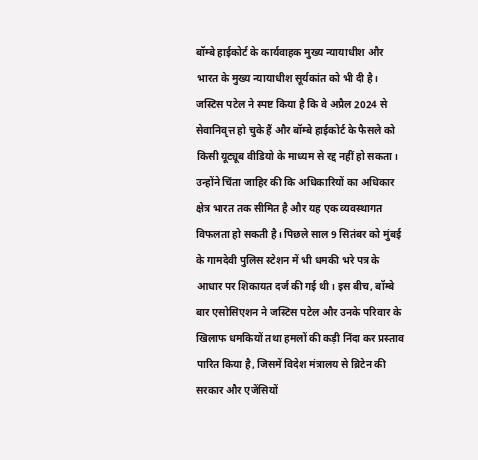बॉम्बे हाईकोर्ट के कार्यवाहक मुख्य न्यायाधीश और भारत के मुख्य न्यायाधीश सूर्यकांत को भी दी है। जस्टिस पटेल ने स्पष्ट किया है कि वे अप्रैल 2024 से सेवानिवृत्त हो चुके हैं और बॉम्बे हाईकोर्ट के फैसले को किसी यूट्यूब वीडियो के माध्यम से रद्द नहीं हो सकता। उन्होंने चिंता जाहिर की कि अधिकारियों का अधिकार क्षेत्र भारत तक सीमित है और यह एक व्यवस्थागत विफलता हो सकती है। पिछले साल 9 सितंबर को मुंबई के गामदेवी पुलिस स्टेशन में भी धमकी भरे पत्र के आधार पर शिकायत दर्ज की गई थी। इस बीच, बॉम्बे बार एसोसिएशन ने जस्टिस पटेल और उनके परिवार के खिलाफ धमकियों तथा हमलों की कड़ी निंदा कर प्रस्ताव पारित किया है, जिसमें विदेश मंत्रालय से ब्रिटेन की सरकार और एजेंसियों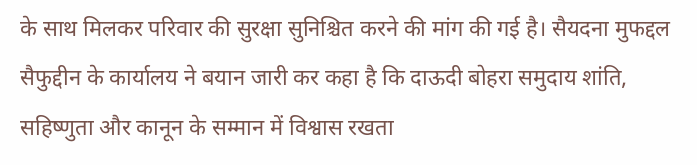के साथ मिलकर परिवार की सुरक्षा सुनिश्चित करने की मांग की गई है। सैयदना मुफद्दल सैफुद्दीन के कार्यालय ने बयान जारी कर कहा है कि दाऊदी बोहरा समुदाय शांति, सहिष्णुता और कानून के सम्मान में विश्वास रखता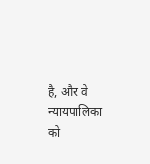है, और वे न्यायपालिका को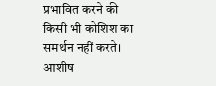प्रभावित करने की किसी भी कोशिश का समर्थन नहीं करते। आशीष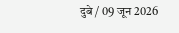दुबे / 09 जून 2026